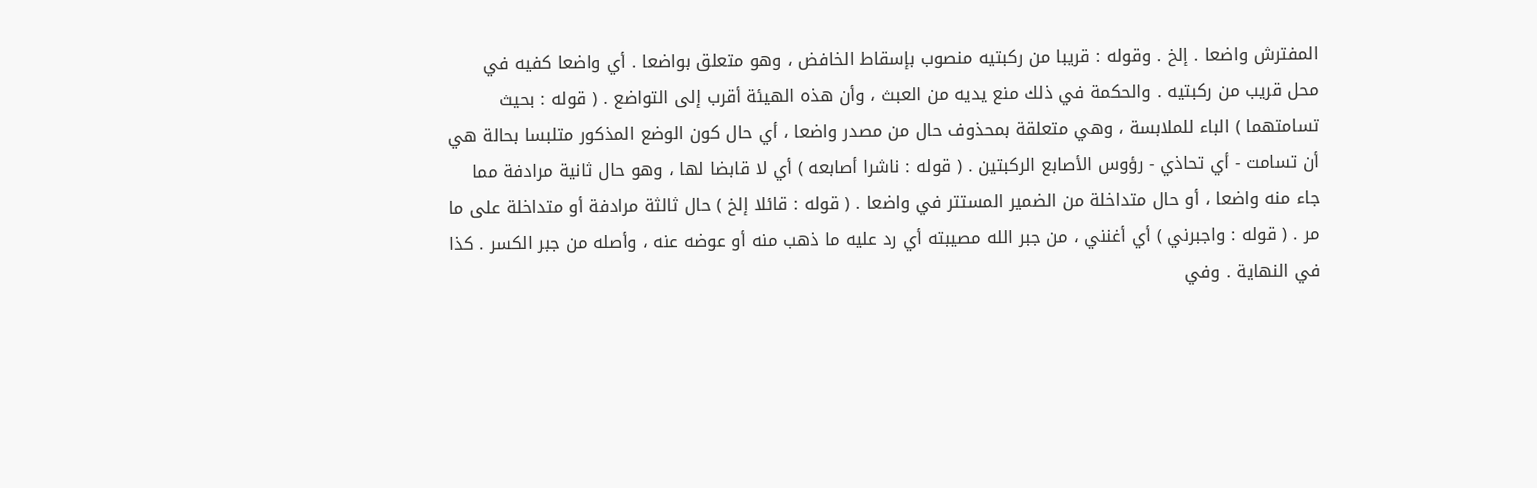المفترش واضعا . إلخ . وقوله : قريبا من ركبتيه منصوب بإسقاط الخافض ، وهو متعلق بواضعا . أي واضعا كفيه في
محل قريب من ركبتيه . والحكمة في ذلك منع يديه من العبث ، وأن هذه الهيئة أقرب إلى التواضع . ( قوله : بحيث
تسامتهما ) الباء للملابسة ، وهي متعلقة بمحذوف حال من مصدر واضعا ، أي حال كون الوضع المذكور متلبسا بحالة هي
أن تسامت - أي تحاذي - رؤوس الأصابع الركبتين . ( قوله : ناشرا أصابعه ) أي لا قابضا لها ، وهو حال ثانية مرادفة مما
جاء منه واضعا ، أو حال متداخلة من الضمير المستتر في واضعا . ( قوله : قائلا إلخ ) حال ثالثة مرادفة أو متداخلة على ما
مر . ( قوله : واجبرني ) أي أغنني ، من جبر الله مصيبته أي رد عليه ما ذهب منه أو عوضه عنه ، وأصله من جبر الكسر . كذا
في النهاية . وفي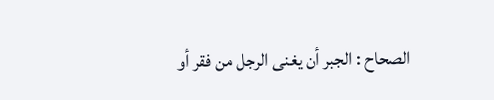الصحاح : الجبر أن يغنى الرجل من فقر أو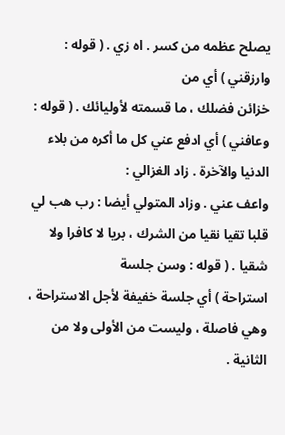يصلح عظمه من كسر . اه زي . ( قوله : وارزقني ) أي من
خزائن فضلك ، ما قسمته لأوليائك . ( قوله : وعافني ) أي ادفع عني كل ما أكره من بلاء الدنيا والآخرة . زاد الغزالي :
واعف عني . وزاد المتولي أيضا : رب هب لي قلبا تقيا نقيا من الشرك ، بريا لا كافرا ولا شقيا . ( قوله : وسن جلسة
استراحة ) أي جلسة خفيفة لأجل الاستراحة ، وهي فاصلة ، وليست من الأولى ولا من الثانية .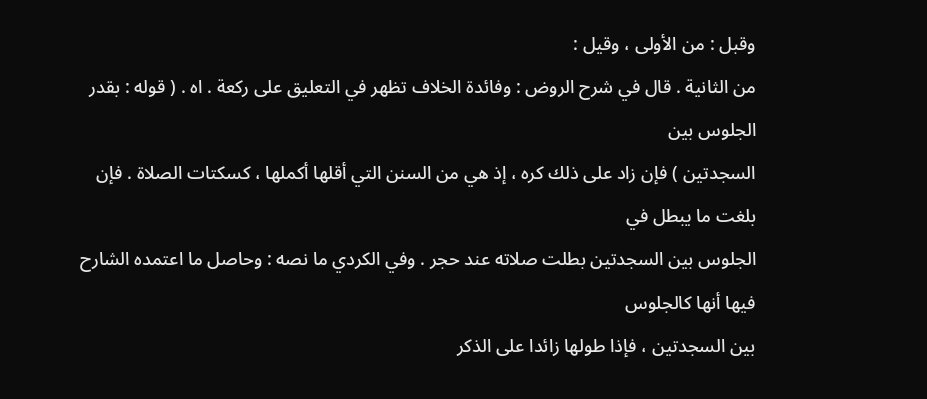وقبل : من الأولى ، وقيل :
من الثانية . قال في شرح الروض : وفائدة الخلاف تظهر في التعليق على ركعة . اه . ( قوله : بقدر الجلوس بين
السجدتين ) فإن زاد على ذلك كره ، إذ هي من السنن التي أقلها أكملها ، كسكتات الصلاة . فإن بلغت ما يبطل في
الجلوس بين السجدتين بطلت صلاته عند حجر . وفي الكردي ما نصه : وحاصل ما اعتمده الشارح فيها أنها كالجلوس
بين السجدتين ، فإذا طولها زائدا على الذكر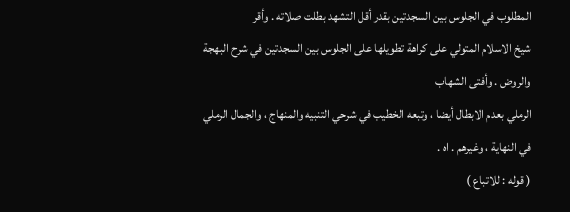المطلوب في الجلوس بين السجدتين بقدر أقل التشهد بطلت صلاته . وأقر
شيخ الاسلام المتولي على كراهة تطويلها على الجلوس بين السجدتين في شرح البهجة والروض . وأفتى الشهاب
الرملي بعدم الابطال أيضا ، وتبعه الخطيب في شرحي التنبيه والمنهاج ، والجمال الرملي في النهاية ، وغيرهم . اه .
( قوله : للاتباع )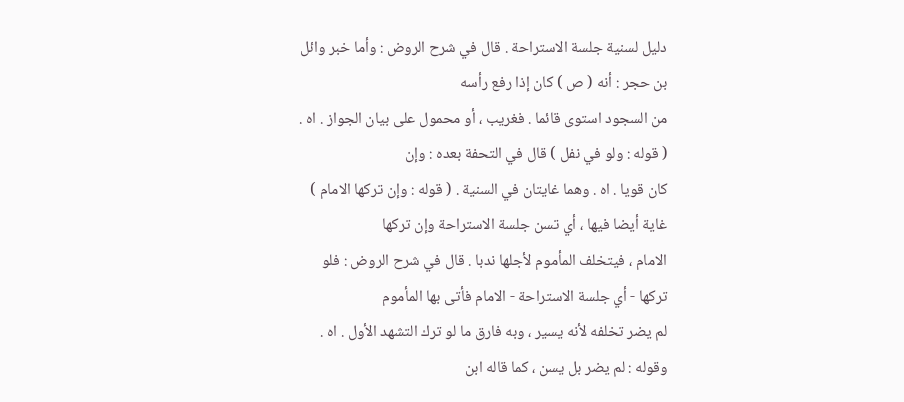دليل لسنية جلسة الاستراحة . قال في شرح الروض : وأما خبر وائل بن حجر : أنه ( ص ) كان إذا رفع رأسه
من السجود استوى قائما . فغريب ، أو محمول على بيان الجواز . اه . ( قوله : ولو في نفل ) قال في التحفة بعده : وإن
كان قويا . اه . وهما غايتان في السنية . ( قوله : وإن تركها الامام ) غاية أيضا فيها ، أي تسن جلسة الاستراحة وإن تركها
الامام ، فيتخلف المأموم لأجلها ندبا . قال في شرح الروض : فلو تركها - أي جلسة الاستراحة - الامام فأتى بها المأموم
لم يضر تخلفه لأنه يسير ، وبه فارق ما لو ترك التشهد الأول . اه . وقوله : لم يضر بل يسن ، كما قاله ابن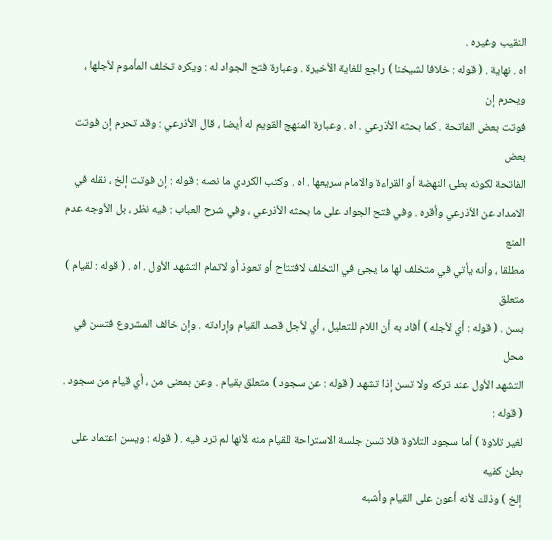النقيب وغيره .
اه . نهاية . ( قوله : خلافا لشيخنا ) راجع للغاية الأخيرة . وعبارة فتح الجواد له : ويكره تخلف المأموم لأجلها ، ويحرم إن
فوتت بعض الفاتحة . كما بحثه الأذرعي . اه . وعبارة المنهج القويم له أيضا ، قال الأذرعي : وقد تحرم إن فوتت بعض
الفاتحة لكونه بطئ النهضة أو القراءة والامام سريعها . اه . وكتب الكردي ما نصه : قوله : إن فوتت إلخ ، نقله في
الامداد عن الأذرعي وأقره . وفي فتح الجواد على ما بحثه الأذرعي ، وفي شرح العباب : فيه نظر ، بل الأوجه عدم المنع
مطلقا ، وأنه يأتي في متخلف لها ما يجئ في التخلف لافتتاح أو تعوذ أو لاتمام التشهد الأول . اه . ( قوله : لقيام ) متعلق
بسن . ( قوله : أي لأجله ) أفاد به أن اللام للتعليل ، أي لأجل قصد القيام وإرادته . وإن خالف المشروع فتسن في محل
التشهد الأول عند تركه ولا تسن إذا تشهد ( قوله : عن سجود ) متعلق بقيام . وعن بمعنى من ، أي قيام من سجود . ( قوله :
لغير تلاوة ) أما سجود التلاوة فلا تسن جلسة الاستراحة للقيام منه لأنها لم ترد فيه . ( قوله : ويسن اعتماد على بطن كفيه
إلخ ) وذلك لأنه أعون على القيام وأشبه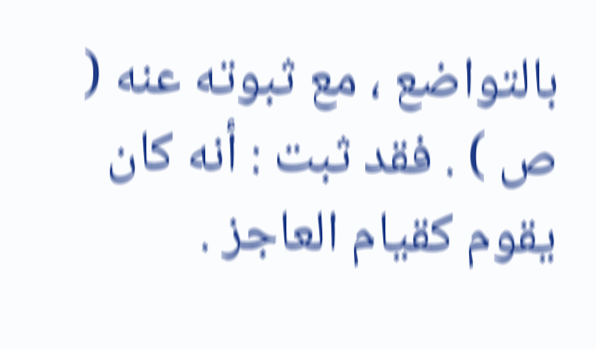بالتواضع ، مع ثبوته عنه ( ص ) . فقد ثبت : أنه كان يقوم كقيام العاجز .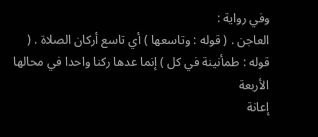وفي رواية :
العاجن . ( قوله : وتاسعها ) أي تاسع أركان الصلاة . ( قوله : طمأنينة في كل ) إنما عدها ركنا واحدا في محالها الأربعة
إعانة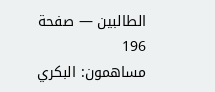الطالبين — صفحة 196
مساهمون: البكري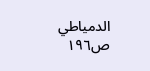الدمياطي
ص١٩٦